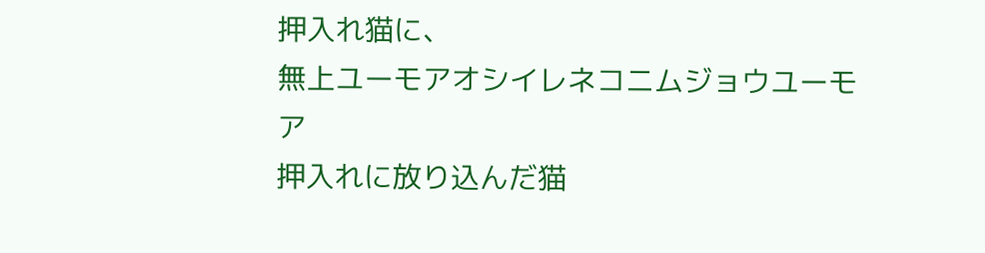押入れ猫に、
無上ユーモアオシイレネコニムジョウユーモア
押入れに放り込んだ猫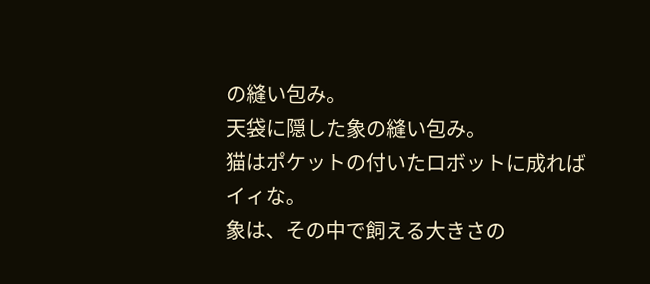の縫い包み。
天袋に隠した象の縫い包み。
猫はポケットの付いたロボットに成ればイィな。
象は、その中で飼える大きさの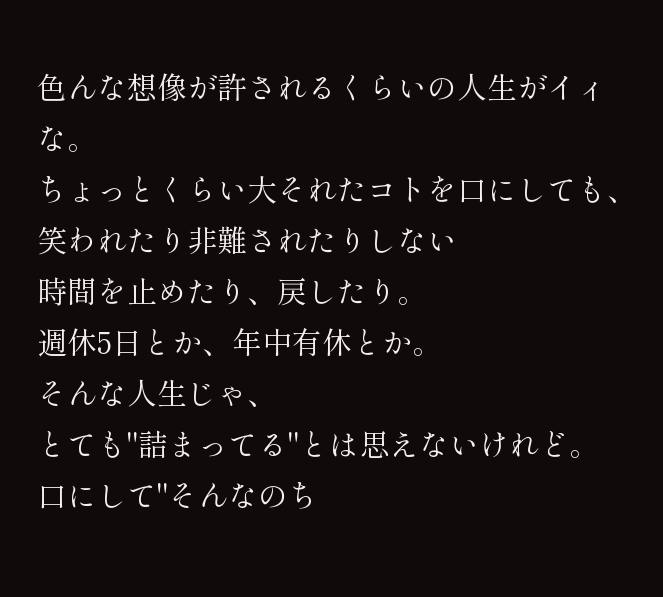色んな想像が許されるくらいの人生がイィな。
ちょっとくらい大それたコトを口にしても、
笑われたり非難されたりしない
時間を止めたり、戻したり。
週休5日とか、年中有休とか。
そんな人生じゃ、
とても"詰まってる"とは思えないけれど。
口にして"そんなのち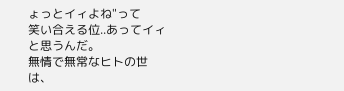ょっとイィよね"って
笑い合える位..あってイィと思うんだ。
無情で無常なヒトの世は、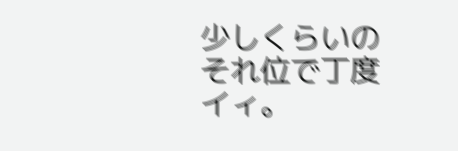少しくらいの
それ位で丁度イィ。